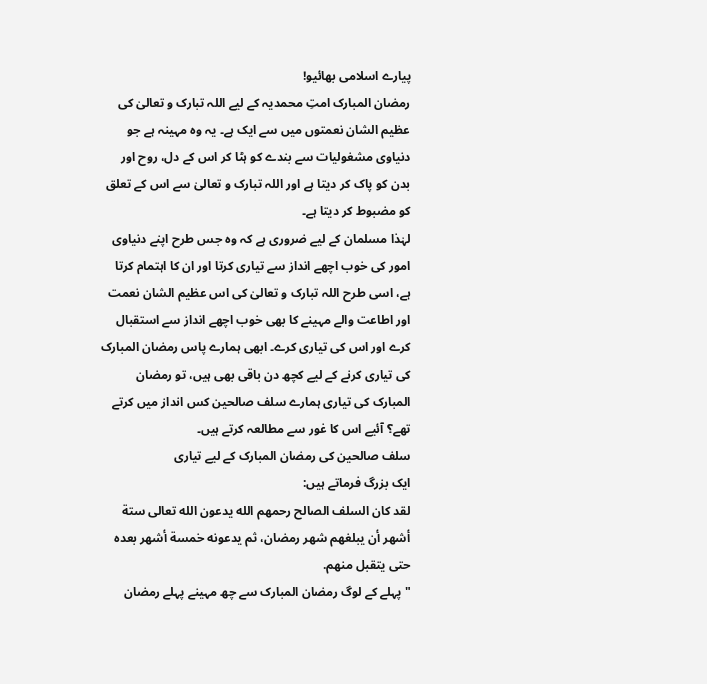پیارے اسلامی بھائیو!
رمضان المبارک امتِ محمدیہ کے لیے اللہ تبارک و تعالیٰ کی عظیم الشان نعمتوں میں سے ایک ہے۔ یہ وہ مہینہ ہے جو دنیاوی مشغولیات سے بندے کو ہٹا کر اس کے دل، روح اور بدن کو پاک کر دیتا ہے اور اللہ تبارک و تعالیٰ سے اس کے تعلق کو مضبوط کر دیتا ہے۔
لہٰذا مسلمان کے لیے ضروری ہے کہ وہ جس طرح اپنے دنیاوی امور کی خوب اچھے انداز سے تیاری کرتا اور ان کا اہتمام کرتا ہے، اسی طرح اللہ تبارک و تعالیٰ کی اس عظیم الشان نعمت اور اطاعت والے مہینے کا بھی خوب اچھے انداز سے استقبال کرے اور اس کی تیاری کرے۔ ابھی ہمارے پاس رمضان المبارک کی تیاری کرنے کے لیے کچھ دن باقی بھی ہیں، تو رمضان المبارک کی تیاری ہمارے سلف صالحین کس انداز میں کرتے تھے؟ آئیے اس کا غور سے مطالعہ کرتے ہیں۔
سلف صالحین کی رمضان المبارک کے لیے تیاری
ایک بزرگ فرماتے ہیں:
لقد كان السلف الصالح رحمهم الله يدعون الله تعالى ستة أشهر أن يبلغهم شهر رمضان، ثم يدعونه خمسة أشهر بعده حتى يتقبل منهم.
"پہلے کے لوگ رمضان المبارک سے چھ مہینے پہلے رمضان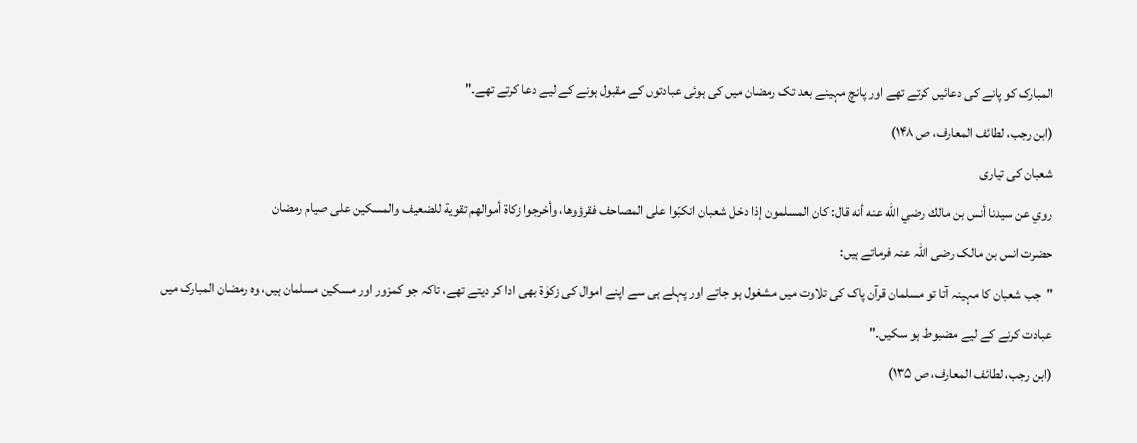المبارک کو پانے کی دعائیں کرتے تھے اور پانچ مہینے بعد تک رمضان میں کی ہوئی عبادتوں کے مقبول ہونے کے لیے دعا کرتے تھے۔"
(ابن رجب، لطائف المعارف، ص ۱۴۸)
شعبان کی تیاری
روي عن سيدنا أنس بن مالك رضي الله عنه أنه قال: كان المسلمون إذا دخل شعبان انكبّوا على المصاحف فقرؤوها، وأخرجوا زكاة أموالهم تقوية للضعيف والمسكين على صيام رمضان
حضرت انس بن مالک رضی اللہ عنہ فرماتے ہیں:
"جب شعبان کا مہینہ آتا تو مسلمان قرآن پاک کی تلاوت میں مشغول ہو جاتے اور پہلے ہی سے اپنے اموال کی زکوٰۃ بھی ادا کر دیتے تھے، تاکہ جو کمزور اور مسکین مسلمان ہیں، وہ رمضان المبارک میں عبادت کرنے کے لیے مضبوط ہو سکیں۔"
(ابن رجب، لطائف المعارف، ص ۱۳۵)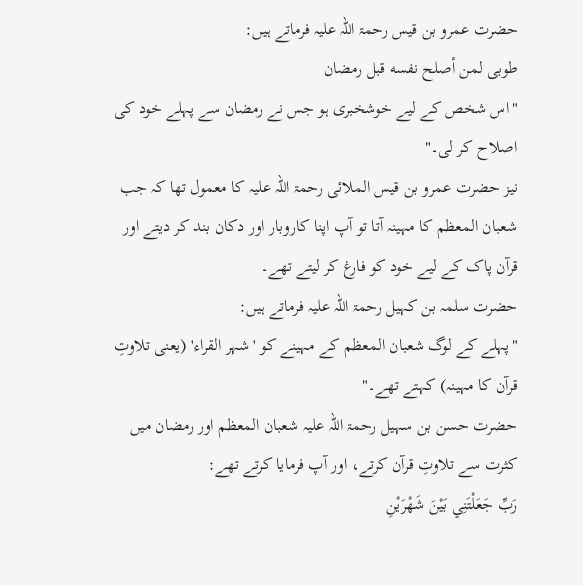حضرت عمرو بن قیس رحمۃ اللہ علیہ فرماتے ہیں:
طوبى لمن أصلح نفسه قبل رمضان
"اس شخص کے لیے خوشخبری ہو جس نے رمضان سے پہلے خود کی اصلاح کر لی۔"
نیز حضرت عمرو بن قیس الملائی رحمۃ اللہ علیہ کا معمول تھا کہ جب شعبان المعظم کا مہینہ آتا تو آپ اپنا کاروبار اور دکان بند کر دیتے اور قرآن پاک کے لیے خود کو فارغ کر لیتے تھے۔
حضرت سلمہ بن کہیل رحمۃ اللہ علیہ فرماتے ہیں:
"پہلے کے لوگ شعبان المعظم کے مہینے کو 'شہر القراء' (یعنی تلاوتِ قرآن کا مہینہ) کہتے تھے۔"
حضرت حسن بن سہیل رحمۃ اللہ علیہ شعبان المعظم اور رمضان میں کثرت سے تلاوتِ قرآن کرتے، اور آپ فرمایا کرتے تھے:
رَبِّ جَعَلْتَنِي بَيْنَ شَهْرَيْنِ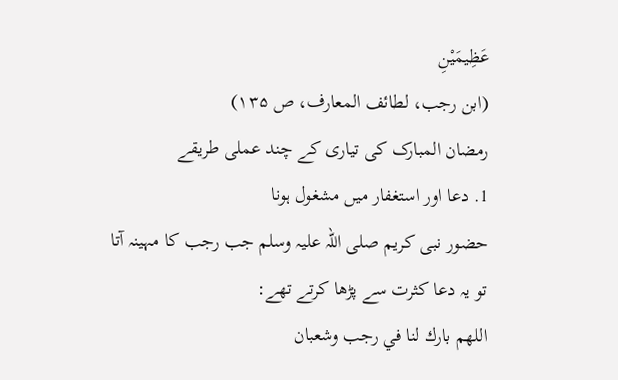عَظِيمَيْنِ
(ابن رجب، لطائف المعارف، ص ۱۳۵)
رمضان المبارک کی تیاری کے چند عملی طریقے
1. دعا اور استغفار میں مشغول ہونا
حضور نبی کریم صلی اللہ علیہ وسلم جب رجب کا مہینہ آتا تو یہ دعا کثرت سے پڑھا کرتے تھے:
اللهم بارك لنا في رجب وشعبان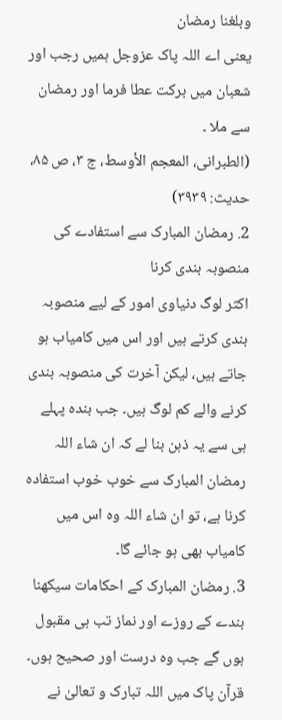وبلغنا رمضان
یعنی اے اللہ پاک عزوجل ہمیں رجب اور شعبان میں برکت عطا فرما اور رمضان سے ملا ۔
(الطبرانی، المعجم الأوسط، ج ۳، ص ۸۵، حدیث: ۳۹۳۹)
2. رمضان المبارک سے استفادے کی منصوبہ بندی کرنا
اکثر لوگ دنیاوی امور کے لیے منصوبہ بندی کرتے ہیں اور اس میں کامیاب ہو جاتے ہیں، لیکن آخرت کی منصوبہ بندی کرنے والے کم لوگ ہیں۔ جب بندہ پہلے ہی سے یہ ذہن بنا لے کہ ان شاء اللہ رمضان المبارک سے خوب خوب استفادہ کرنا ہے، تو ان شاء اللہ وہ اس میں کامیاب بھی ہو جائے گا۔
3. رمضان المبارک کے احکامات سیکھنا
بندے کے روزے اور نماز تب ہی مقبول ہوں گے جب وہ درست اور صحیح ہوں۔
قرآن پاک میں اللہ تبارک و تعالیٰ نے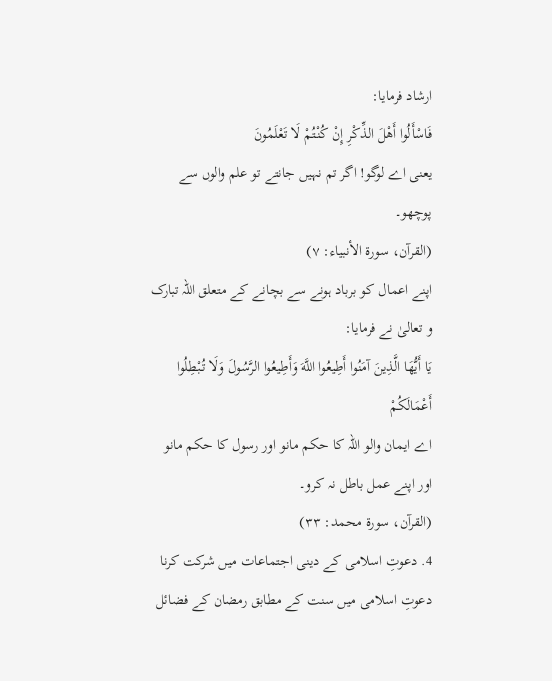ارشاد فرمایا:
فَاسْأَلُوا أَهْلَ الذِّكْرِ إِنْ كُنْتُمْ لَا تَعْلَمُونَ
یعنی اے لوگو! اگر تم نہیں جانتے تو علم والوں سے پوچھو۔
(القرآن، سورۃ الأنبیاء: ۷)
اپنے اعمال کو برباد ہونے سے بچانے کے متعلق اللہ تبارک و تعالیٰ نے فرمایا:
يَا أَيُّهَا الَّذِينَ آمَنُوا أَطِيعُوا اللَّهَ وَأَطِيعُوا الرَّسُولَ وَلَا تُبْطِلُوا أَعْمَالَكُمْ
اے ایمان والو اللہ کا حکم مانو اور رسول کا حکم مانو اور اپنے عمل باطل نہ کرو۔
(القرآن، سورۃ محمد: ۳۳)
4. دعوتِ اسلامی کے دینی اجتماعات میں شرکت کرنا
دعوتِ اسلامی میں سنت کے مطابق رمضان کے فضائل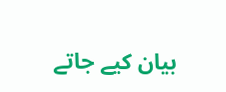بیان کیے جاتے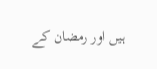ہیں اور رمضان کے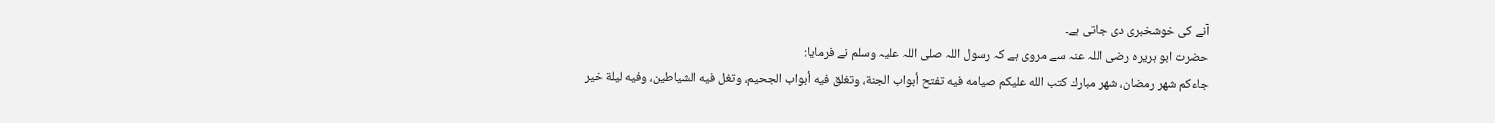آنے کی خوشخبری دی جاتی ہے۔
حضرت ابو ہریرہ رضی اللہ عنہ سے مروی ہے کہ رسول اللہ صلی اللہ علیہ وسلم نے فرمایا:
جاءكم شهر رمضان، شهر مبارك كتب الله عليكم صيامه فيه تفتح أبواب الجنة، وتغلق فيه أبواب الجحيم، وتغل فيه الشياطين، وفيه ليلة خير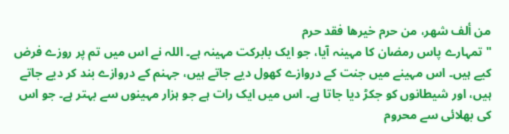من ألف شهر، من حرم خيرها فقد حرم
"تمہارے پاس رمضان کا مہینہ آیا، جو ایک بابرکت مہینہ ہے۔ اللہ نے اس میں تم پر روزے فرض کیے ہیں۔ اس مہینے میں جنت کے دروازے کھول دیے جاتے ہیں، جہنم کے دروازے بند کر دیے جاتے ہیں، اور شیطانوں کو جکڑ دیا جاتا ہے۔ اس میں ایک رات ہے جو ہزار مہینوں سے بہتر ہے۔ جو اس کی بھلائی سے محروم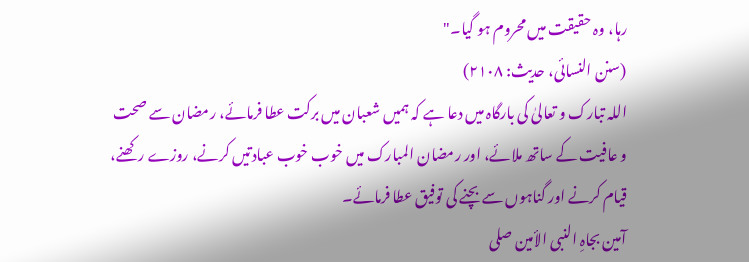رہا، وہ حقیقت میں محروم ہو گیا۔"
(سنن النسائی، حدیث: ۲۱۰۸)
اللہ تبارک و تعالیٰ کی بارگاہ میں دعا ہے کہ ہمیں شعبان میں برکت عطا فرمائے، رمضان سے صحت و عافیت کے ساتھ ملائے، اور رمضان المبارک میں خوب خوب عبادتیں کرنے، روزے رکھنے، قیام کرنے اور گناہوں سے بچنے کی توفیق عطا فرمائے۔
آمین بجاہِ النبی الأمین صلی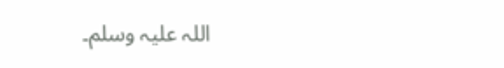اللہ علیہ وسلم۔